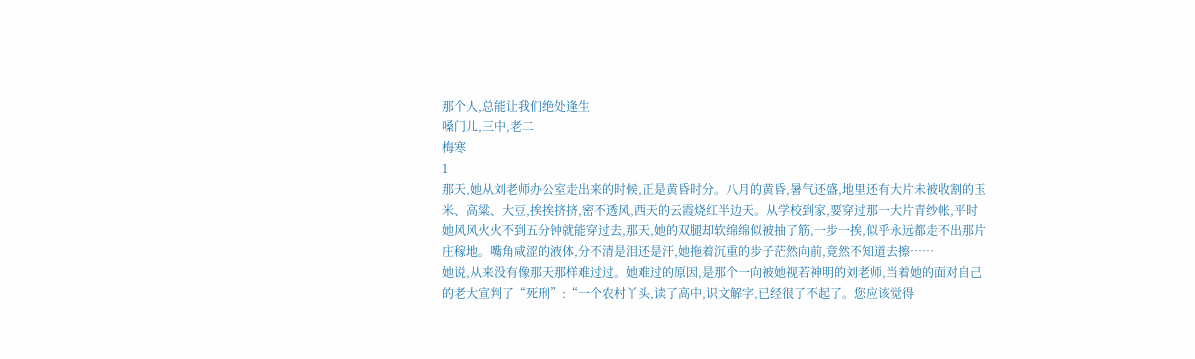那个人,总能让我们绝处逢生
嗓门儿,三中,老二
梅寒
1
那天,她从刘老师办公室走出来的时候,正是黄昏时分。八月的黄昏,暑气还盛,地里还有大片未被收割的玉米、高粱、大豆,挨挨挤挤,密不透风,西天的云霞烧红半边天。从学校到家,要穿过那一大片青纱帐,平时她风风火火不到五分钟就能穿过去,那天,她的双腿却软绵绵似被抽了筋,一步一挨,似乎永远都走不出那片庄稼地。嘴角咸涩的液体,分不清是泪还是汗,她拖着沉重的步子茫然向前,竟然不知道去擦……
她说,从来没有像那天那样难过过。她难过的原因,是那个一向被她视若神明的刘老师,当着她的面对自己的老大宣判了“死刑”:“一个农村丫头,读了高中,识文解字,已经很了不起了。您应该觉得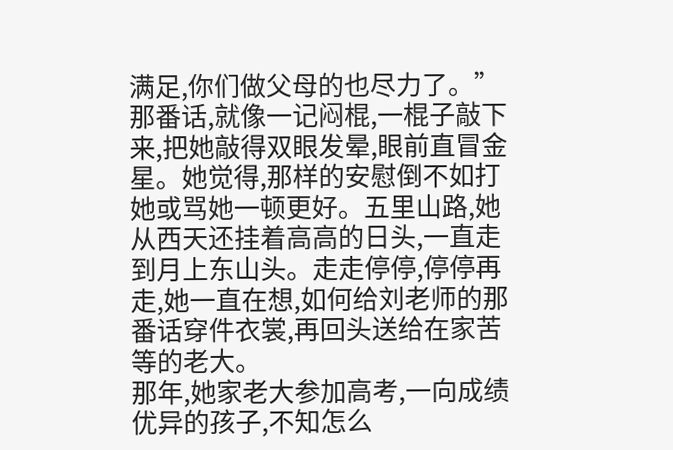满足,你们做父母的也尽力了。”
那番话,就像一记闷棍,一棍子敲下来,把她敲得双眼发晕,眼前直冒金星。她觉得,那样的安慰倒不如打她或骂她一顿更好。五里山路,她从西天还挂着高高的日头,一直走到月上东山头。走走停停,停停再走,她一直在想,如何给刘老师的那番话穿件衣裳,再回头送给在家苦等的老大。
那年,她家老大参加高考,一向成绩优异的孩子,不知怎么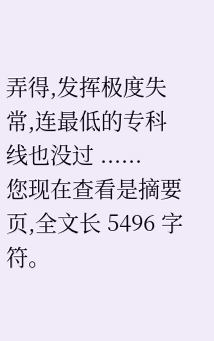弄得,发挥极度失常,连最低的专科线也没过 ......
您现在查看是摘要页,全文长 5496 字符。